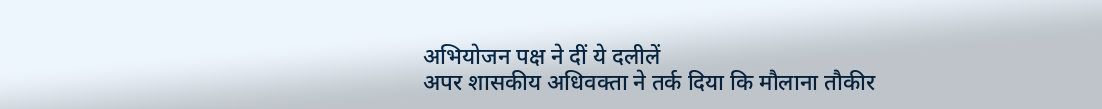अभियोजन पक्ष ने दीं ये दलीलें
अपर शासकीय अधिवक्ता ने तर्क दिया कि मौलाना तौकीर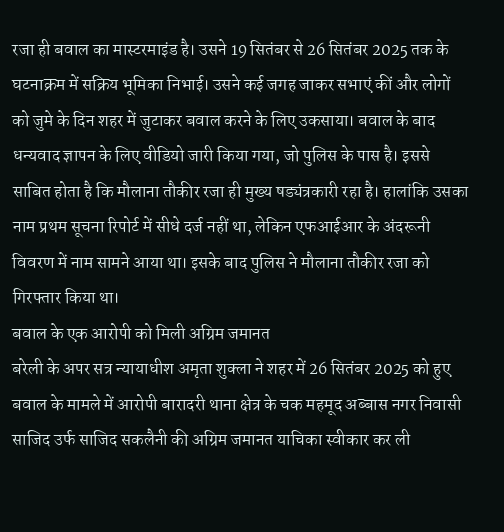रजा ही बवाल का मास्टरमाइंड है। उसने 19 सितंबर से 26 सितंबर 2025 तक के घटनाक्रम में सक्रिय भूमिका निभाई। उसने कई जगह जाकर सभाएं कीं और लोगों को जुमे के दिन शहर में जुटाकर बवाल करने के लिए उकसाया। बवाल के बाद धन्यवाद ज्ञापन के लिए वीडियो जारी किया गया, जो पुलिस के पास है। इससे साबित होता है कि मौलाना तौकीर रजा ही मुख्य षड्यंत्रकारी रहा है। हालांकि उसका नाम प्रथम सूचना रिपोर्ट में सीधे दर्ज नहीं था, लेकिन एफआईआर के अंदरूनी विवरण में नाम सामने आया था। इसके बाद पुलिस ने मौलाना तौकीर रजा को गिरफ्तार किया था।
बवाल के एक आरोपी को मिली अग्रिम जमानत
बरेली के अपर सत्र न्यायाधीश अमृता शुक्ला ने शहर में 26 सितंबर 2025 को हुए बवाल के मामले में आरोपी बारादरी थाना क्षेत्र के चक महमूद अब्बास नगर निवासी साजिद उर्फ साजिद सकलैनी की अग्रिम जमानत याचिका स्वीकार कर ली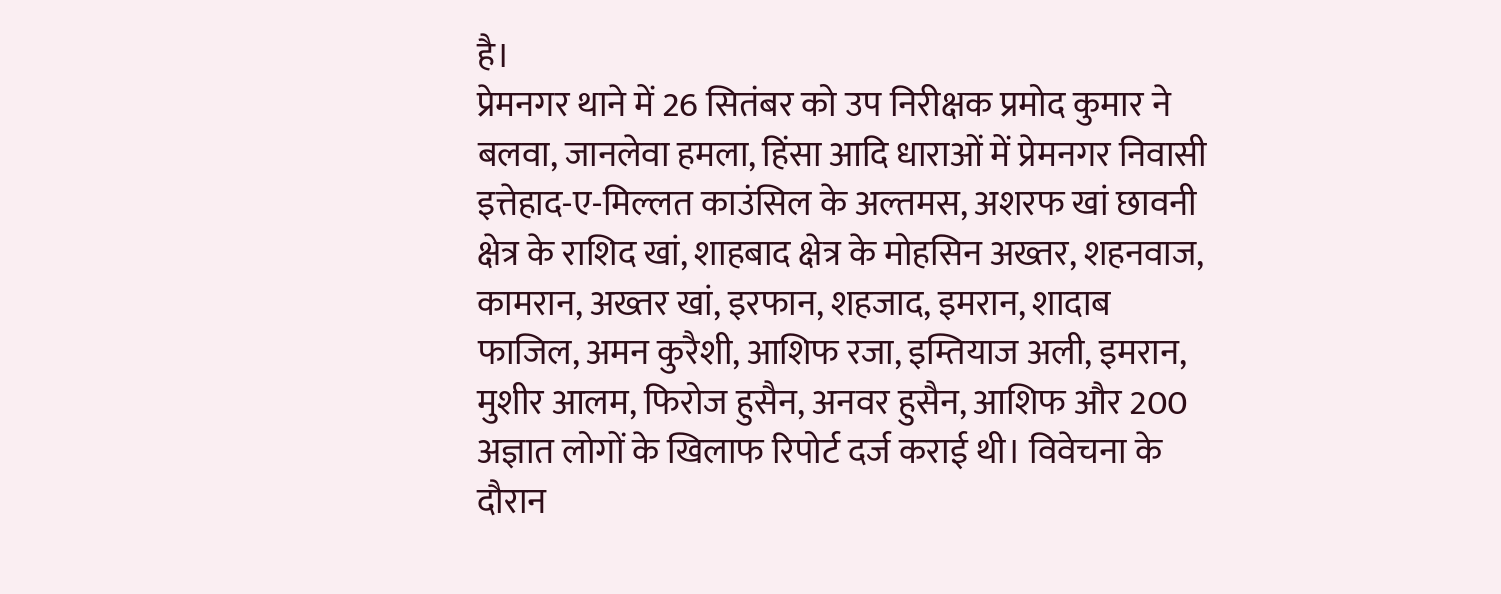है।
प्रेमनगर थाने में 26 सितंबर को उप निरीक्षक प्रमोद कुमार ने बलवा, जानलेवा हमला, हिंसा आदि धाराओं में प्रेमनगर निवासी इत्तेहाद-ए-मिल्लत काउंसिल के अल्तमस, अशरफ खां छावनी क्षेत्र के राशिद खां, शाहबाद क्षेत्र के मोहसिन अख्तर, शहनवाज, कामरान, अख्तर खां, इरफान, शहजाद, इमरान, शादाब फाजिल, अमन कुरैशी, आशिफ रजा, इम्तियाज अली, इमरान, मुशीर आलम, फिरोज हुसैन, अनवर हुसैन, आशिफ और 200 अज्ञात लोगों के खिलाफ रिपोर्ट दर्ज कराई थी। विवेचना के दौरान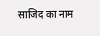साजिद का नाम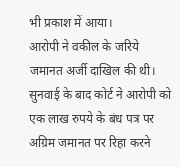भी प्रकाश में आया।
आरोपी ने वकील के जरिये जमानत अर्जी दाखिल की थी। सुनवाई के बाद कोर्ट ने आरोपी को एक लाख रुपये के बंध पत्र पर अग्रिम जमानत पर रिहा करने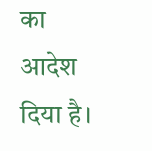का आदेश दिया है।